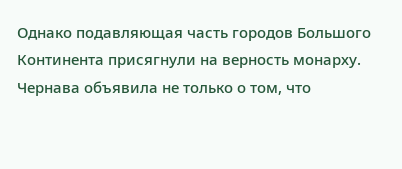Однако подавляющая часть городов Большого Континента присягнули на верность монарху. Чернава объявила не только о том, что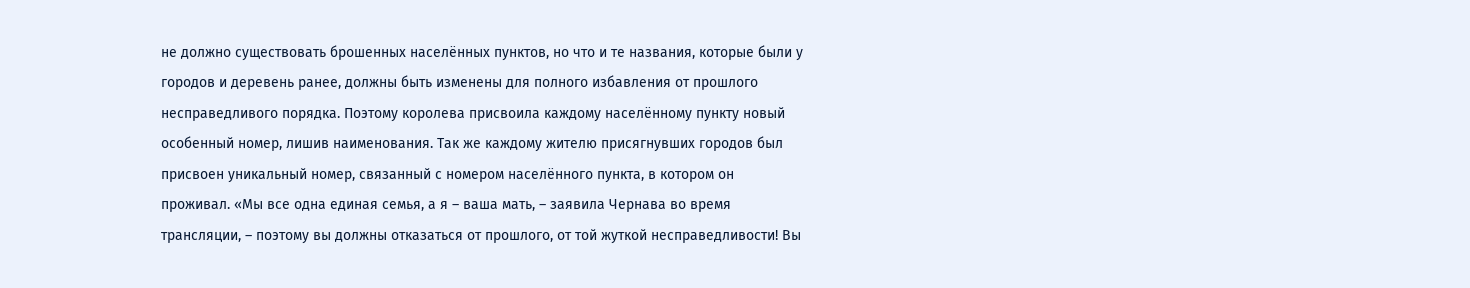не должно существовать брошенных населённых пунктов, но что и те названия, которые были у городов и деревень ранее, должны быть изменены для полного избавления от прошлого несправедливого порядка. Поэтому королева присвоила каждому населённому пункту новый особенный номер, лишив наименования. Так же каждому жителю присягнувших городов был присвоен уникальный номер, связанный с номером населённого пункта, в котором он проживал. «Мы все одна единая семья, а я – ваша мать, – заявила Чернава во время трансляции, – поэтому вы должны отказаться от прошлого, от той жуткой несправедливости! Вы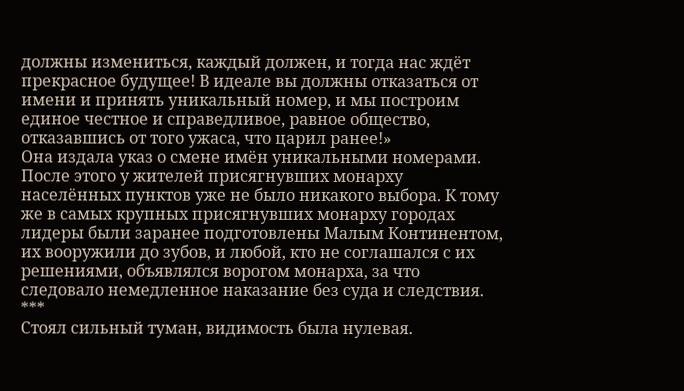должны измениться, каждый должен, и тогда нас ждёт прекрасное будущее! В идеале вы должны отказаться от имени и принять уникальный номер, и мы построим единое честное и справедливое, равное общество, отказавшись от того ужаса, что царил ранее!»
Она издала указ о смене имён уникальными номерами. После этого у жителей присягнувших монарху населённых пунктов уже не было никакого выбора. К тому же в самых крупных присягнувших монарху городах лидеры были заранее подготовлены Малым Континентом, их вооружили до зубов, и любой, кто не соглашался с их решениями, объявлялся ворогом монарха, за что следовало немедленное наказание без суда и следствия.
***
Стоял сильный туман, видимость была нулевая.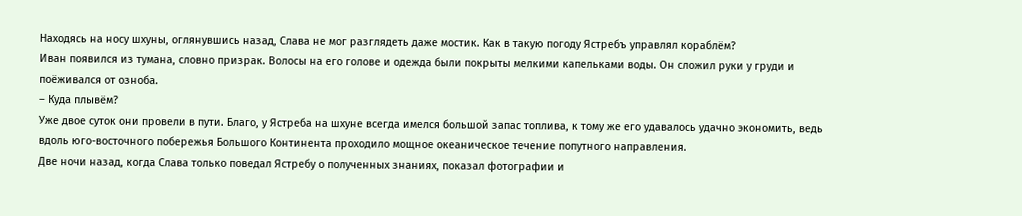Находясь на носу шхуны, оглянувшись назад, Слава не мог разглядеть даже мостик. Как в такую погоду Ястребъ управлял кораблём?
Иван появился из тумана, словно призрак. Волосы на его голове и одежда были покрыты мелкими капельками воды. Он сложил руки у груди и поёживался от озноба.
– Куда плывём?
Уже двое суток они провели в пути. Благо, у Ястреба на шхуне всегда имелся большой запас топлива, к тому же его удавалось удачно экономить, ведь вдоль юго-восточного побережья Большого Континента проходило мощное океаническое течение попутного направления.
Две ночи назад, когда Слава только поведал Ястребу о полученных знаниях, показал фотографии и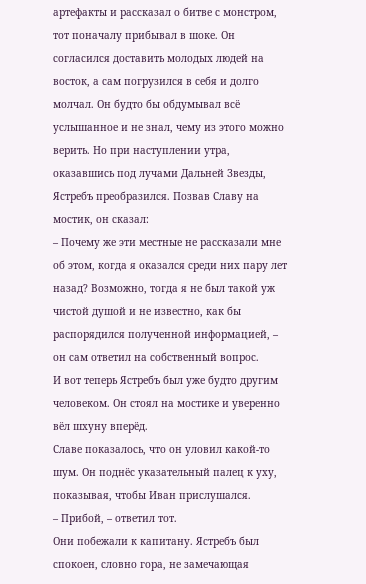артефакты и рассказал о битве с монстром, тот поначалу прибывал в шоке. Он согласился доставить молодых людей на восток, а сам погрузился в себя и долго молчал. Он будто бы обдумывал всё услышанное и не знал, чему из этого можно верить. Но при наступлении утра, оказавшись под лучами Дальней Звезды, Ястребъ преобразился. Позвав Славу на мостик, он сказал:
– Почему же эти местные не рассказали мне об этом, когда я оказался среди них пару лет назад? Возможно, тогда я не был такой уж чистой душой и не известно, как бы распорядился полученной информацией, – он сам ответил на собственный вопрос.
И вот теперь Ястребъ был уже будто другим человеком. Он стоял на мостике и уверенно вёл шхуну вперёд.
Славе показалось, что он уловил какой-то шум. Он поднёс указательный палец к уху, показывая, чтобы Иван прислушался.
– Прибой, – ответил тот.
Они побежали к капитану. Ястребъ был спокоен, словно гора, не замечающая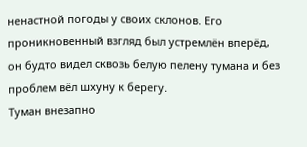ненастной погоды у своих склонов. Его проникновенный взгляд был устремлён вперёд, он будто видел сквозь белую пелену тумана и без проблем вёл шхуну к берегу.
Туман внезапно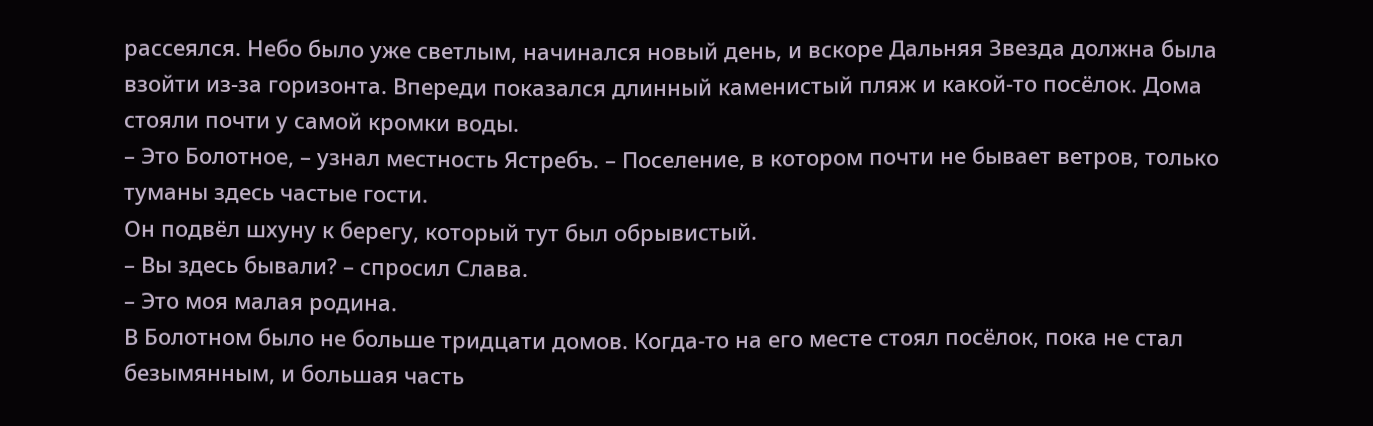рассеялся. Небо было уже светлым, начинался новый день, и вскоре Дальняя Звезда должна была взойти из-за горизонта. Впереди показался длинный каменистый пляж и какой-то посёлок. Дома стояли почти у самой кромки воды.
– Это Болотное, – узнал местность Ястребъ. – Поселение, в котором почти не бывает ветров, только туманы здесь частые гости.
Он подвёл шхуну к берегу, который тут был обрывистый.
– Вы здесь бывали? – спросил Слава.
– Это моя малая родина.
В Болотном было не больше тридцати домов. Когда-то на его месте стоял посёлок, пока не стал безымянным, и большая часть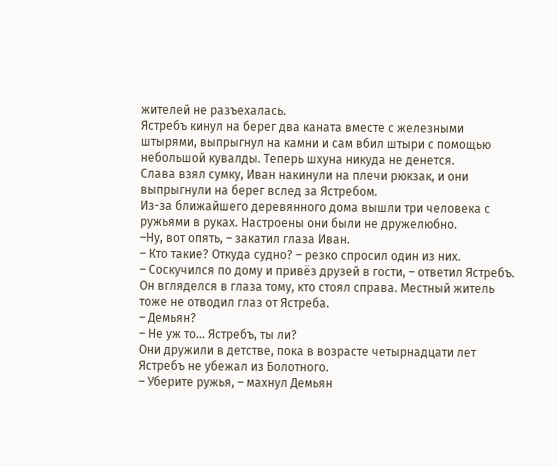жителей не разъехалась.
Ястребъ кинул на берег два каната вместе с железными штырями, выпрыгнул на камни и сам вбил штыри с помощью небольшой кувалды. Теперь шхуна никуда не денется.
Слава взял сумку, Иван накинули на плечи рюкзак, и они выпрыгнули на берег вслед за Ястребом.
Из-за ближайшего деревянного дома вышли три человека с ружьями в руках. Настроены они были не дружелюбно.
–Ну, вот опять, – закатил глаза Иван.
– Кто такие? Откуда судно? – резко спросил один из них.
– Соскучился по дому и привёз друзей в гости, – ответил Ястребъ. Он вгляделся в глаза тому, кто стоял справа. Местный житель тоже не отводил глаз от Ястреба.
– Демьян?
– Не уж то… Ястребъ, ты ли?
Они дружили в детстве, пока в возрасте четырнадцати лет Ястребъ не убежал из Болотного.
– Уберите ружья, – махнул Демьян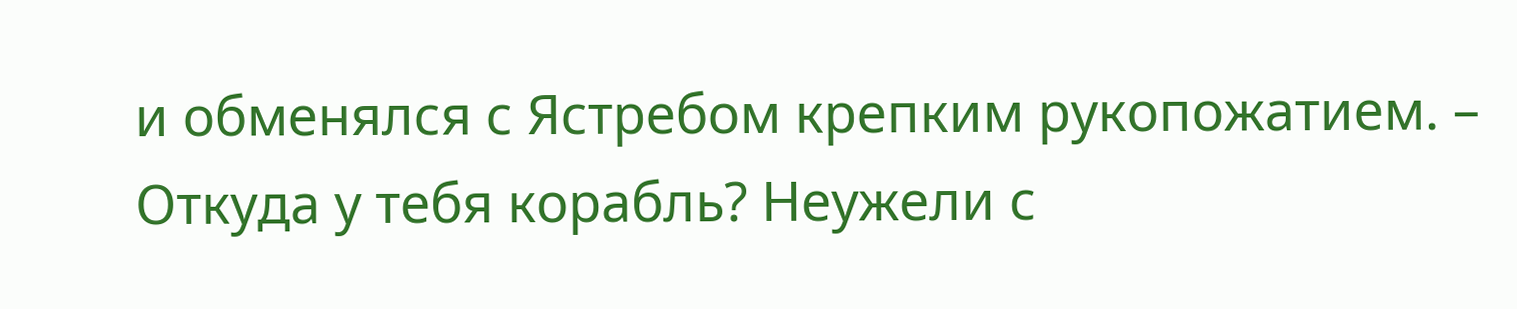и обменялся с Ястребом крепким рукопожатием. – Откуда у тебя корабль? Неужели с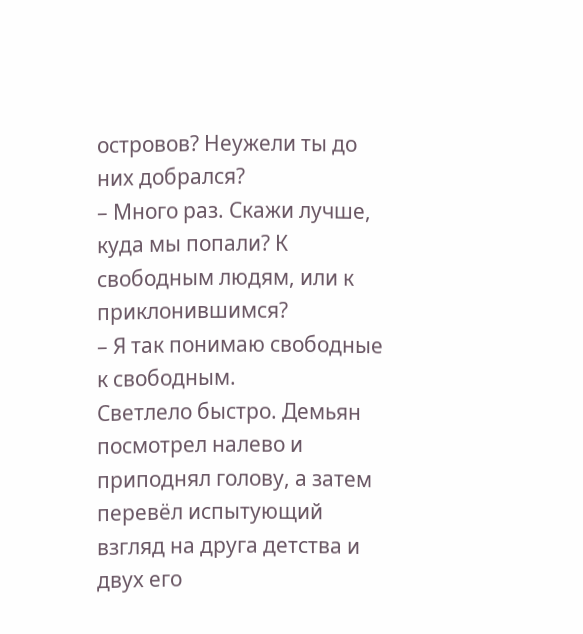островов? Неужели ты до них добрался?
– Много раз. Скажи лучше, куда мы попали? К свободным людям, или к приклонившимся?
– Я так понимаю свободные к свободным.
Светлело быстро. Демьян посмотрел налево и приподнял голову, а затем перевёл испытующий взгляд на друга детства и двух его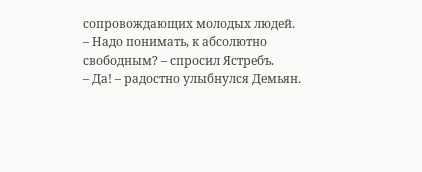сопровождающих молодых людей.
– Надо понимать, к абсолютно свободным? – спросил Ястребъ.
– Да! – радостно улыбнулся Демьян.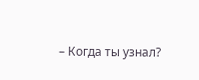– Когда ты узнал?